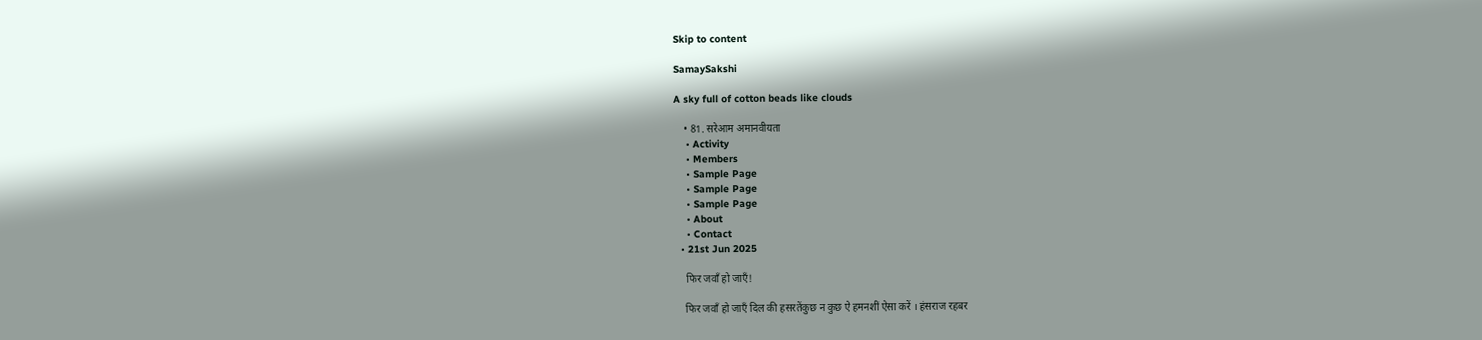Skip to content

SamaySakshi

A sky full of cotton beads like clouds

    • 81. सरेआम अमानवीयता
    • Activity
    • Members
    • Sample Page
    • Sample Page
    • Sample Page
    • About
    • Contact
  • 21st Jun 2025

    फिर जवाँ हो जाएँ!

    फिर जवाँ हो जाएँ दिल की हसरतेंकुछ न कुछ ऐ हमनशीं ऐसा करें । हंसराज रहबर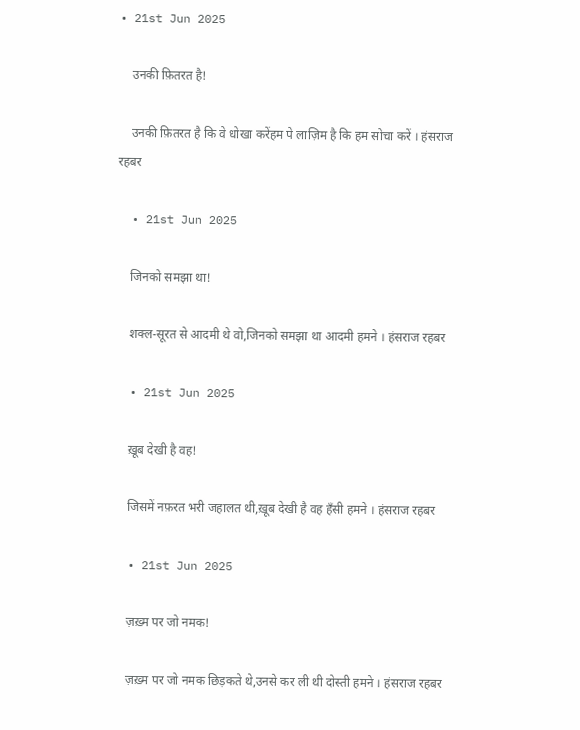• 21st Jun 2025

    उनकी फ़ितरत है!

    उनकी फ़ितरत है कि वे धोखा करेंहम पे लाज़िम है कि हम सोचा करें । हंसराज रहबर

  • 21st Jun 2025

    जिनको समझा था!

    शक्ल-सूरत से आदमी थे वो,जिनको समझा था आदमी हमने । हंसराज रहबर

  • 21st Jun 2025

    ख़ूब देखी है वह!

    जिसमें नफ़रत भरी जहालत थी,ख़ूब देखी है वह हँसी हमने । हंसराज रहबर

  • 21st Jun 2025

    ज़ख़्म पर जो नमक!

    ज़ख़्म पर जो नमक छिड़कते थे,उनसे कर ली थी दोस्ती हमने । हंसराज रहबर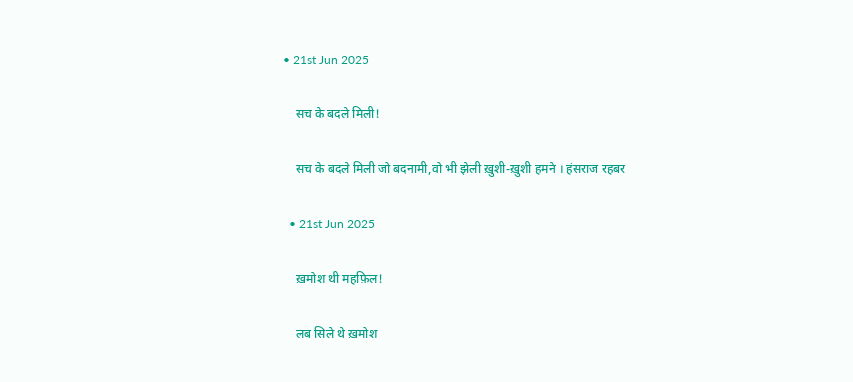• 21st Jun 2025

    सच के बदले मिली!

    सच के बदले मिली जो बदनामी,वो भी झेली ख़ुशी-ख़ुशी हमने । हंसराज रहबर

  • 21st Jun 2025

    ख़मोश थी महफ़िल!

    लब सिले थे ख़मोश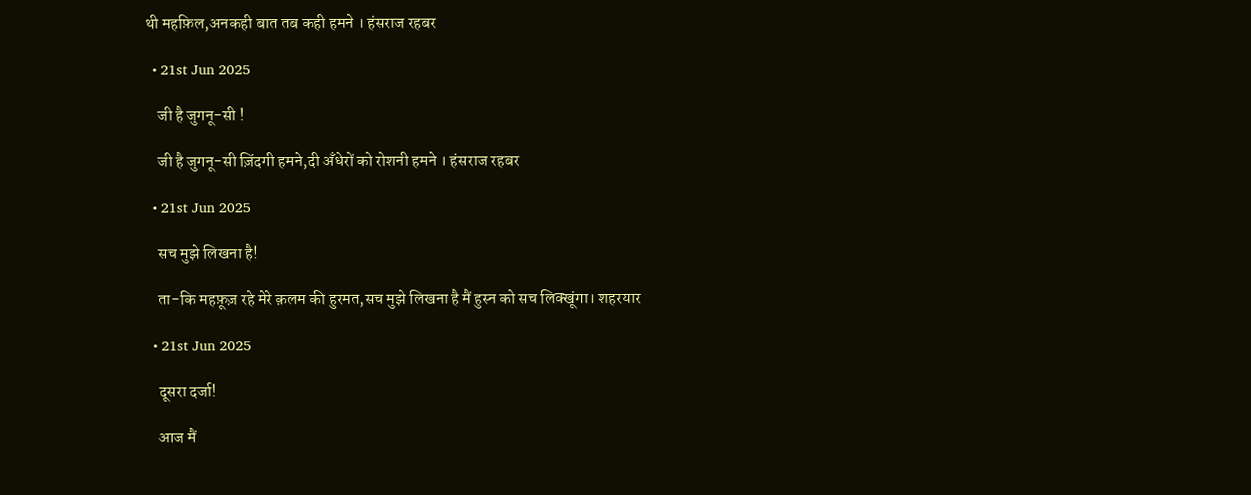थी महफ़िल,अनकही बात तब कही हमने । हंसराज रहबर

  • 21st Jun 2025

    जी है जुगनू-सी !

    जी है जुगनू-सी ज़िंदगी हमने,दी अँधेरों को रोशनी हमने । हंसराज रहबर

  • 21st Jun 2025

    सच मुझे लिखना है!

    ता-कि महफ़ूज़ रहे मेरे क़लम की हुरमत,सच मुझे लिखना है मैं हुस्न को सच लिक्खूंगा। शहरयार

  • 21st Jun 2025

    दूसरा दर्जा!

    आज मैं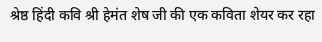श्रेष्ठ हिंदी कवि श्री हेमंत शेष जी की एक कविता शेयर कर रहा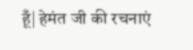हूँ| हेमंत जी की रचनाएं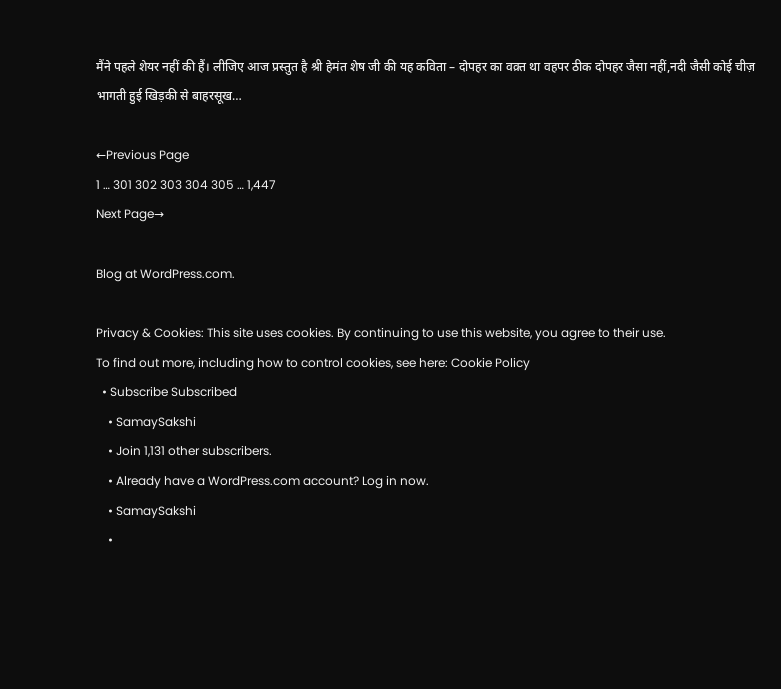मैंने पहले शेयर नहीं की हैं। लीजिए आज प्रस्तुत है श्री हेमंत शेष जी की यह कविता – दोपहर का वक़्त था वहपर ठीक दोपहर जैसा नहीं,नदी जैसी कोई चीज़ भागती हुई खिड़की से बाहरसूख…

←Previous Page
1 … 301 302 303 304 305 … 1,447
Next Page→

Blog at WordPress.com.

Privacy & Cookies: This site uses cookies. By continuing to use this website, you agree to their use.
To find out more, including how to control cookies, see here: Cookie Policy
  • Subscribe Subscribed
    • SamaySakshi
    • Join 1,131 other subscribers.
    • Already have a WordPress.com account? Log in now.
    • SamaySakshi
    •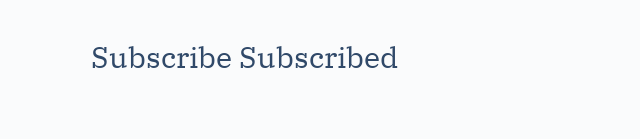Subscribe Subscribed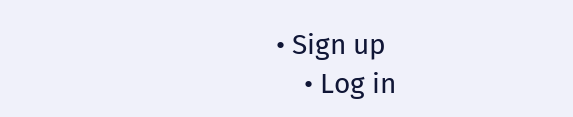• Sign up
    • Log in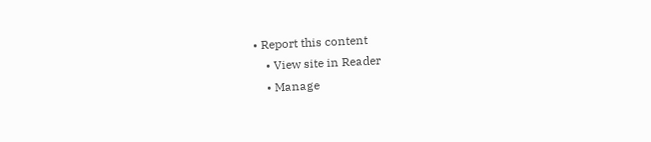• Report this content
    • View site in Reader
    • Manage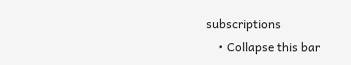subscriptions
    • Collapse this bar